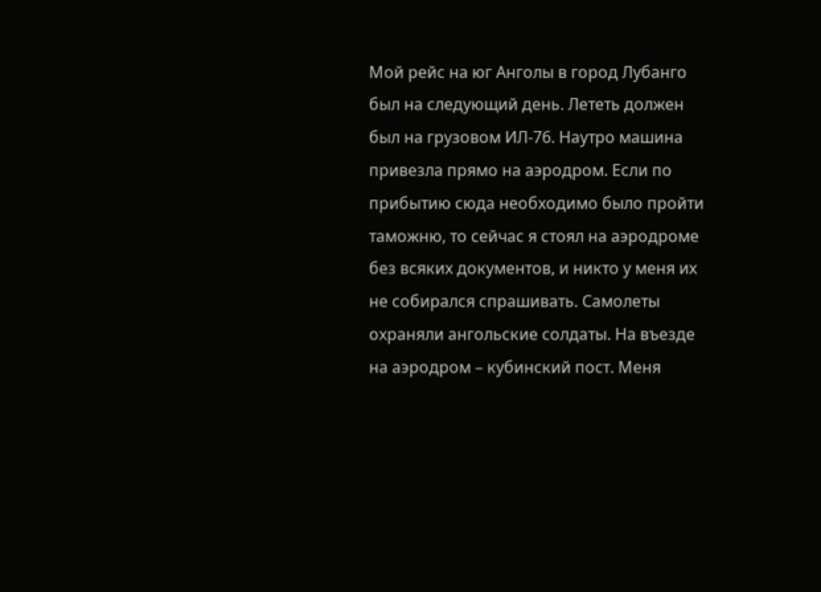Мой рейс на юг Анголы в город Лубанго был на следующий день. Лететь должен был на грузовом ИЛ-76. Наутро машина привезла прямо на аэродром. Если по прибытию сюда необходимо было пройти таможню, то сейчас я стоял на аэродроме без всяких документов, и никто у меня их не собирался спрашивать. Самолеты охраняли ангольские солдаты. На въезде на аэродром – кубинский пост. Меня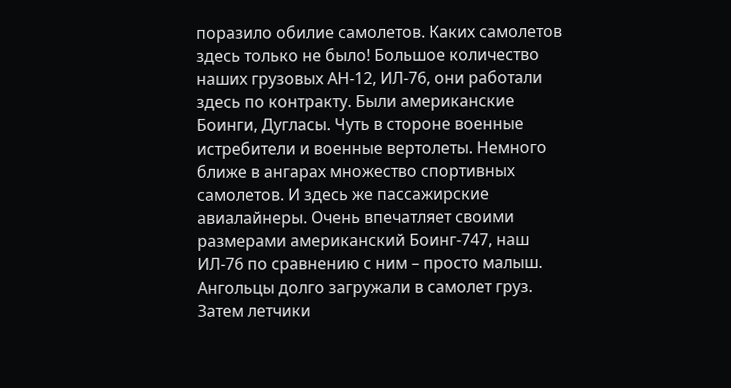поразило обилие самолетов. Каких самолетов здесь только не было! Большое количество наших грузовых АН-12, ИЛ-76, они работали здесь по контракту. Были американские Боинги, Дугласы. Чуть в стороне военные истребители и военные вертолеты. Немного ближе в ангарах множество спортивных самолетов. И здесь же пассажирские авиалайнеры. Очень впечатляет своими размерами американский Боинг-747, наш ИЛ-76 по сравнению с ним – просто малыш.
Ангольцы долго загружали в самолет груз. Затем летчики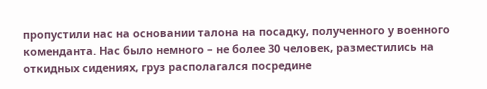пропустили нас на основании талона на посадку, полученного у военного коменданта. Нас было немного – не более 30 человек, разместились на откидных сидениях, груз располагался посредине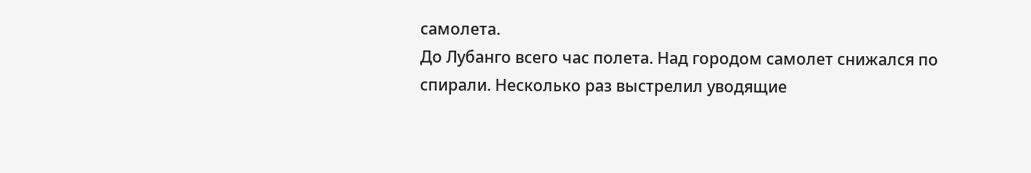самолета.
До Лубанго всего час полета. Над городом самолет снижался по спирали. Несколько раз выстрелил уводящие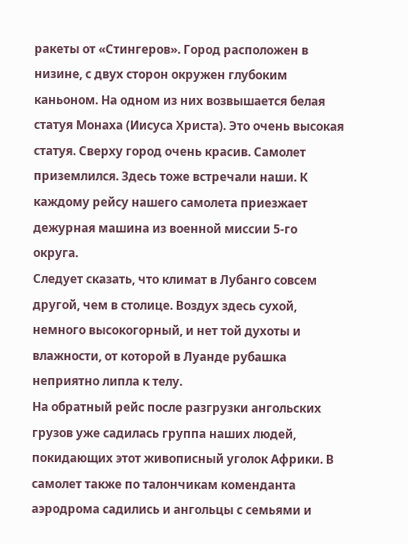ракеты от «Стингеров». Город расположен в низине, с двух сторон окружен глубоким каньоном. На одном из них возвышается белая статуя Монаха (Иисуса Христа). Это очень высокая статуя. Сверху город очень красив. Самолет приземлился. Здесь тоже встречали наши. К каждому рейсу нашего самолета приезжает дежурная машина из военной миссии 5-го округа.
Следует сказать, что климат в Лубанго совсем другой, чем в столице. Воздух здесь сухой, немного высокогорный, и нет той духоты и влажности, от которой в Луанде рубашка неприятно липла к телу.
На обратный рейс после разгрузки ангольских грузов уже садилась группа наших людей, покидающих этот живописный уголок Африки. В самолет также по талончикам коменданта аэродрома садились и ангольцы с семьями и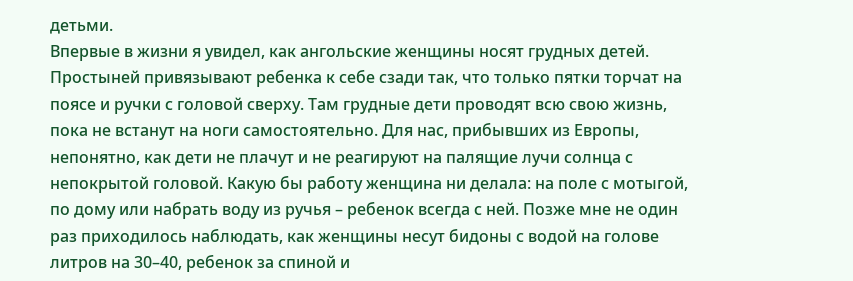детьми.
Впервые в жизни я увидел, как ангольские женщины носят грудных детей. Простыней привязывают ребенка к себе сзади так, что только пятки торчат на поясе и ручки с головой сверху. Там грудные дети проводят всю свою жизнь, пока не встанут на ноги самостоятельно. Для нас, прибывших из Европы, непонятно, как дети не плачут и не реагируют на палящие лучи солнца с непокрытой головой. Какую бы работу женщина ни делала: на поле с мотыгой, по дому или набрать воду из ручья – ребенок всегда с ней. Позже мне не один раз приходилось наблюдать, как женщины несут бидоны с водой на голове литров на 30–40, ребенок за спиной и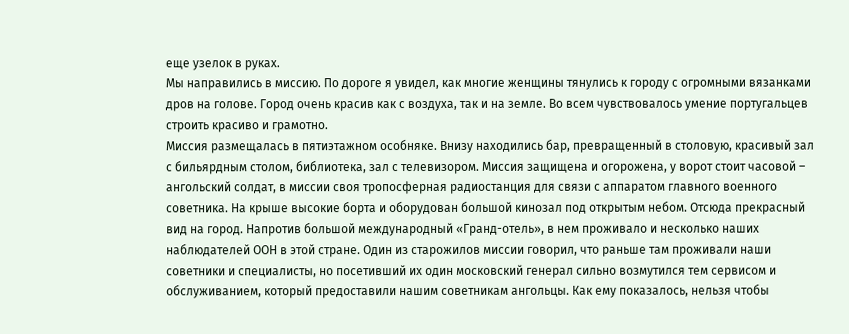еще узелок в руках.
Мы направились в миссию. По дороге я увидел, как многие женщины тянулись к городу с огромными вязанками дров на голове. Город очень красив как с воздуха, так и на земле. Во всем чувствовалось умение португальцев строить красиво и грамотно.
Миссия размещалась в пятиэтажном особняке. Внизу находились бар, превращенный в столовую, красивый зал с бильярдным столом, библиотека, зал с телевизором. Миссия защищена и огорожена, у ворот стоит часовой – ангольский солдат, в миссии своя тропосферная радиостанция для связи с аппаратом главного военного советника. На крыше высокие борта и оборудован большой кинозал под открытым небом. Отсюда прекрасный вид на город. Напротив большой международный «Гранд-отель», в нем проживало и несколько наших наблюдателей ООН в этой стране. Один из старожилов миссии говорил, что раньше там проживали наши советники и специалисты, но посетивший их один московский генерал сильно возмутился тем сервисом и обслуживанием, который предоставили нашим советникам ангольцы. Как ему показалось, нельзя чтобы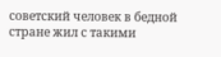советский человек в бедной стране жил с такими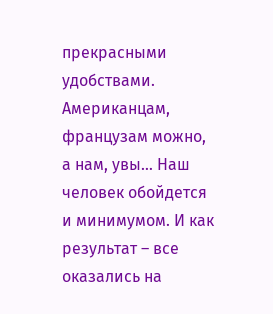прекрасными удобствами. Американцам, французам можно, а нам, увы… Наш человек обойдется и минимумом. И как результат – все оказались на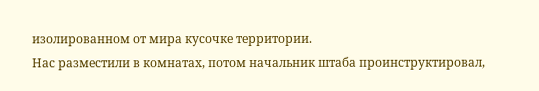изолированном от мира кусочке территории.
Нас разместили в комнатах, потом начальник штаба проинструктировал,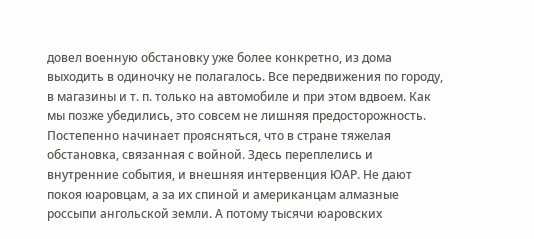довел военную обстановку уже более конкретно, из дома выходить в одиночку не полагалось. Все передвижения по городу, в магазины и т. п. только на автомобиле и при этом вдвоем. Как мы позже убедились, это совсем не лишняя предосторожность.
Постепенно начинает проясняться, что в стране тяжелая обстановка, связанная с войной. Здесь переплелись и внутренние события, и внешняя интервенция ЮАР. Не дают покоя юаровцам, а за их спиной и американцам алмазные россыпи ангольской земли. А потому тысячи юаровских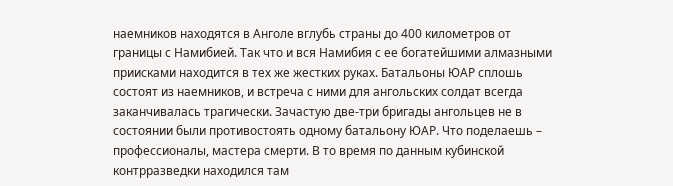наемников находятся в Анголе вглубь страны до 400 километров от границы с Намибией. Так что и вся Намибия с ее богатейшими алмазными приисками находится в тех же жестких руках. Батальоны ЮАР сплошь состоят из наемников, и встреча с ними для ангольских солдат всегда заканчивалась трагически. Зачастую две-три бригады ангольцев не в состоянии были противостоять одному батальону ЮАР. Что поделаешь – профессионалы, мастера смерти. В то время по данным кубинской контрразведки находился там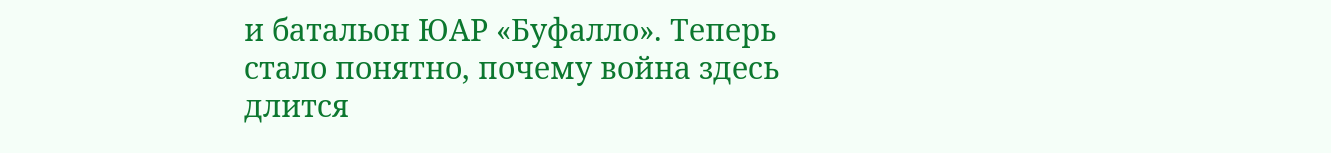и батальон ЮАР «Буфалло». Теперь стало понятно, почему война здесь длится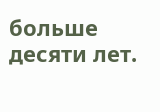больше десяти лет.